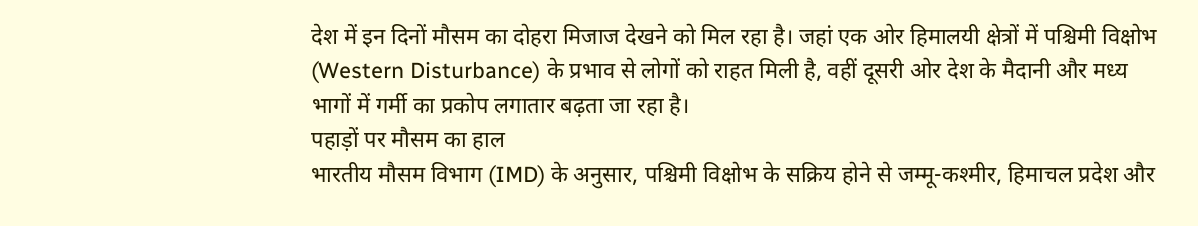देश में इन दिनों मौसम का दोहरा मिजाज देखने को मिल रहा है। जहां एक ओर हिमालयी क्षेत्रों में पश्चिमी विक्षोभ (Western Disturbance) के प्रभाव से लोगों को राहत मिली है, वहीं दूसरी ओर देश के मैदानी और मध्य भागों में गर्मी का प्रकोप लगातार बढ़ता जा रहा है।
पहाड़ों पर मौसम का हाल
भारतीय मौसम विभाग (IMD) के अनुसार, पश्चिमी विक्षोभ के सक्रिय होने से जम्मू-कश्मीर, हिमाचल प्रदेश और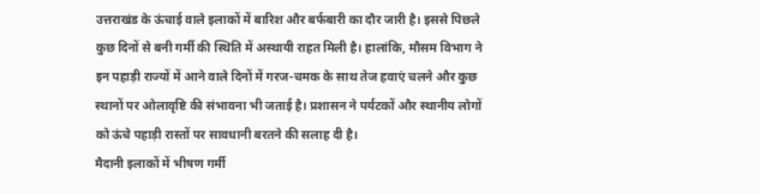उत्तराखंड के ऊंचाई वाले इलाकों में बारिश और बर्फबारी का दौर जारी है। इससे पिछले कुछ दिनों से बनी गर्मी की स्थिति में अस्थायी राहत मिली है। हालांकि, मौसम विभाग ने इन पहाड़ी राज्यों में आने वाले दिनों में गरज-चमक के साथ तेज हवाएं चलने और कुछ स्थानों पर ओलावृष्टि की संभावना भी जताई है। प्रशासन ने पर्यटकों और स्थानीय लोगों को ऊंचे पहाड़ी रास्तों पर सावधानी बरतने की सलाह दी है।
मैदानी इलाकों में भीषण गर्मी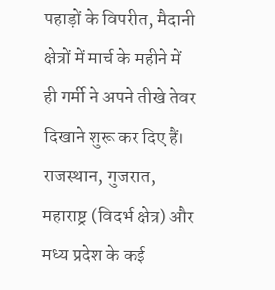पहाड़ों के विपरीत, मैदानी क्षेत्रों में मार्च के महीने में ही गर्मी ने अपने तीखे तेवर दिखाने शुरू कर दिए हैं। राजस्थान, गुजरात, महाराष्ट्र (विदर्भ क्षेत्र) और मध्य प्रदेश के कई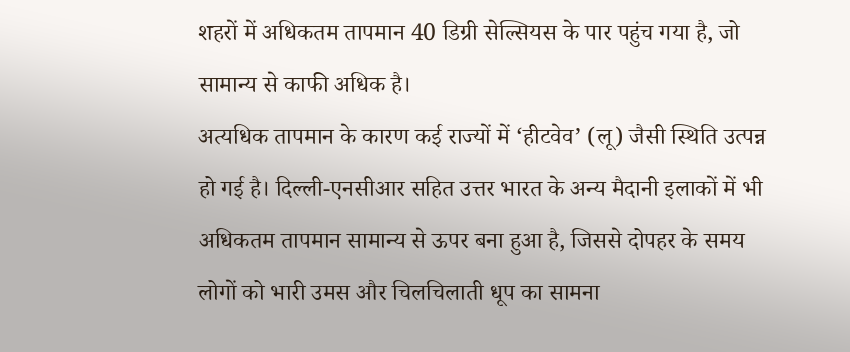शहरों में अधिकतम तापमान 40 डिग्री सेल्सियस के पार पहुंच गया है, जो सामान्य से काफी अधिक है।
अत्यधिक तापमान के कारण कई राज्यों में ‘हीटवेव’ (लू) जैसी स्थिति उत्पन्न हो गई है। दिल्ली-एनसीआर सहित उत्तर भारत के अन्य मैदानी इलाकों में भी अधिकतम तापमान सामान्य से ऊपर बना हुआ है, जिससे दोपहर के समय लोगों को भारी उमस और चिलचिलाती धूप का सामना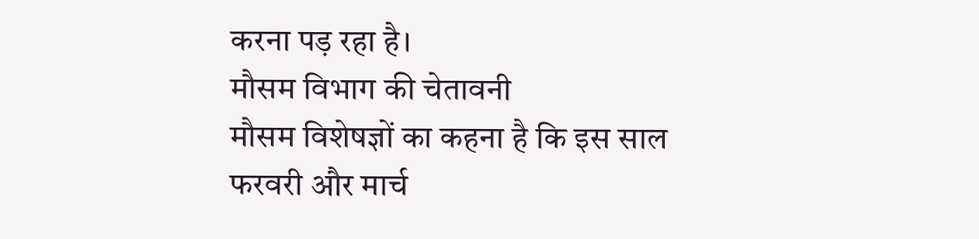करना पड़ रहा है।
मौसम विभाग की चेतावनी
मौसम विशेषज्ञों का कहना है कि इस साल फरवरी और मार्च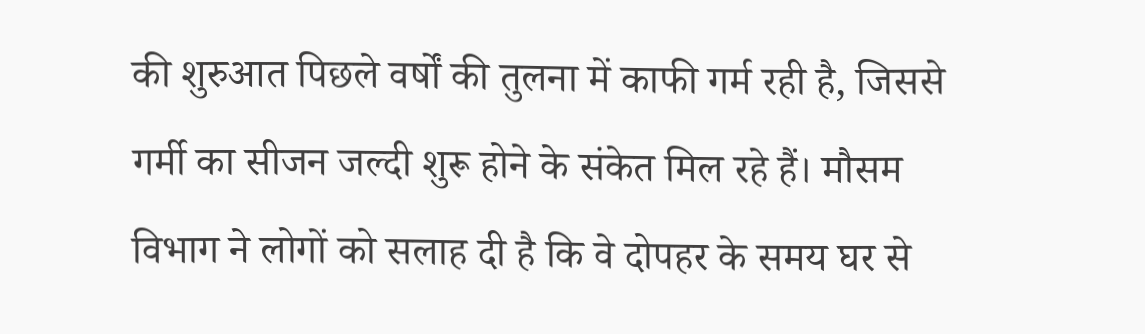की शुरुआत पिछले वर्षों की तुलना में काफी गर्म रही है, जिससे गर्मी का सीजन जल्दी शुरू होने के संकेत मिल रहे हैं। मौसम विभाग ने लोगों को सलाह दी है कि वे दोपहर के समय घर से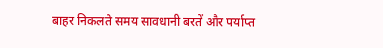बाहर निकलते समय सावधानी बरतें और पर्याप्त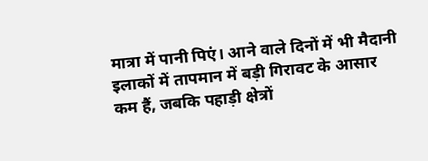मात्रा में पानी पिएं। आने वाले दिनों में भी मैदानी इलाकों में तापमान में बड़ी गिरावट के आसार कम हैं, जबकि पहाड़ी क्षेत्रों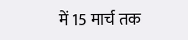में 15 मार्च तक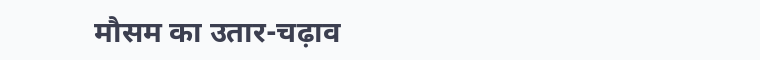मौसम का उतार-चढ़ाव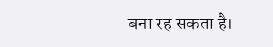बना रह सकता है।